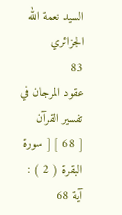السيد نعمة الله الجزائري
83
عقود المرجان في تفسير القرآن
[ 68 ] [ سورة البقرة ( 2 ) : آية 68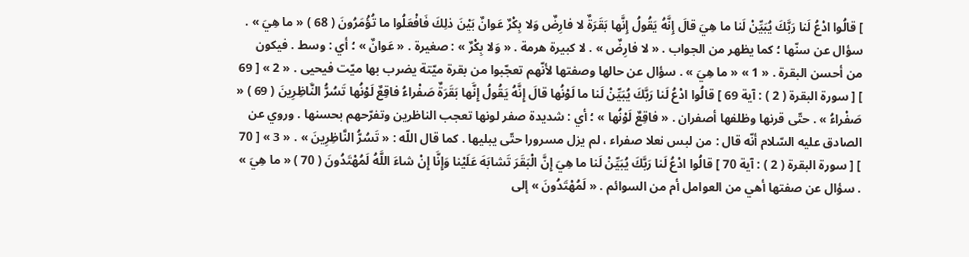] قالُوا ادْعُ لَنا رَبَّكَ يُبَيِّنْ لَنا ما هِيَ قالَ إِنَّهُ يَقُولُ إِنَّها بَقَرَةٌ لا فارِضٌ وَلا بِكْرٌ عَوانٌ بَيْنَ ذلِكَ فَافْعَلُوا ما تُؤْمَرُونَ ( 68 ) « ما هِيَ » . سؤال عن سنّها ؛ كما يظهر من الجواب . « لا فارِضٌ » . لا كبيرة هرمة . « وَلا بِكْرٌ » : صغيرة . « عَوانٌ » ؛ أي : وسط . فيكون من أحسن البقرة . « 1 » « ما هِيَ » . سؤال عن حالها وصفتها لأنّهم تعجّبوا من بقرة ميّتة يضرب بها ميّت فيحيى . « 2 » [ 69 ] [ سورة البقرة ( 2 ) : آية 69 ] قالُوا ادْعُ لَنا رَبَّكَ يُبَيِّنْ لَنا ما لَوْنُها قالَ إِنَّهُ يَقُولُ إِنَّها بَقَرَةٌ صَفْراءُ فاقِعٌ لَوْنُها تَسُرُّ النَّاظِرِينَ ( 69 ) « صَفْراءُ » . حتّى قرنها وظلفها أصفران . « فاقِعٌ لَوْنُها » ؛ أي : شديدة صفر لونها تعجب الناظرين وتفرّحهم بحسنها . وروي عن الصادق عليه السّلام أنّه قال : من لبس نعلا صفراء ، لم يزل مسرورا حتّى يبليها . كما قال اللّه : « تَسُرُّ النَّاظِرِينَ » . « 3 » [ 70 ] [ سورة البقرة ( 2 ) : آية 70 ] قالُوا ادْعُ لَنا رَبَّكَ يُبَيِّنْ لَنا ما هِيَ إِنَّ الْبَقَرَ تَشابَهَ عَلَيْنا وَإِنَّا إِنْ شاءَ اللَّهُ لَمُهْتَدُونَ ( 70 ) « ما هِيَ » . سؤال عن صفتها أهي من العوامل أم من السوائم . « لَمُهْتَدُونَ » إلى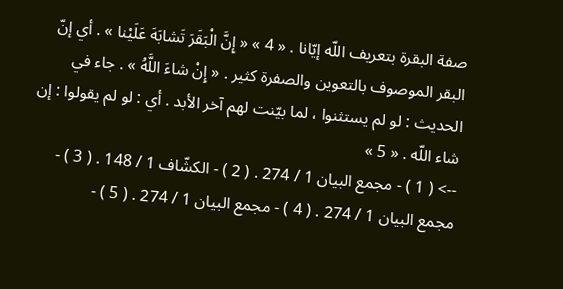صفة البقرة بتعريف اللّه إيّانا . « 4 » « إِنَّ الْبَقَرَ تَشابَهَ عَلَيْنا » . أي إنّ البقر الموصوف بالتعوين والصفرة كثير . « إِنْ شاءَ اللَّهُ » . جاء في الحديث : لو لم يستثنوا ، لما بيّنت لهم آخر الأبد . أي : لو لم يقولوا : إن شاء اللّه . « 5 »
--> ( 1 ) - مجمع البيان 1 / 274 . ( 2 ) - الكشّاف 1 / 148 . ( 3 ) - مجمع البيان 1 / 274 . ( 4 ) - مجمع البيان 1 / 274 . ( 5 ) -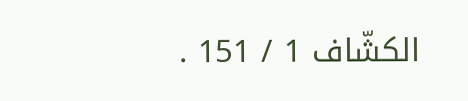الكشّاف 1 / 151 .